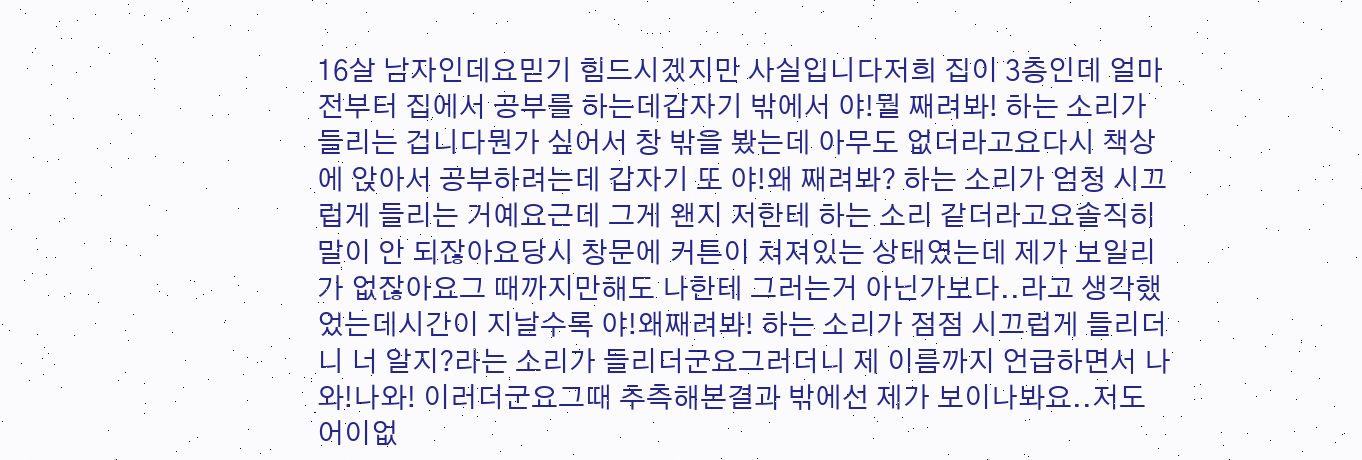16살 남자인데요믿기 힘드시겠지만 사실입니다저희 집이 3층인데 얼마 전부터 집에서 공부를 하는데갑자기 밖에서 야!뭘 째려봐! 하는 소리가 들리는 겁니다뭔가 싶어서 창 밖을 봤는데 아무도 없더라고요다시 책상에 앉아서 공부하려는데 갑자기 또 야!왜 째려봐? 하는 소리가 엄청 시끄럽게 들리는 거예요근데 그게 왠지 저한테 하는 소리 같더라고요솔직히 말이 안 되잖아요당시 창문에 커튼이 쳐져있는 상태였는데 제가 보일리가 없잖아요그 때까지만해도 나한테 그러는거 아닌가보다..라고 생각했었는데시간이 지날수록 야!왜째려봐! 하는 소리가 점점 시끄럽게 들리더니 너 알지?라는 소리가 들리더군요그러더니 제 이름까지 언급하면서 나와!나와! 이러더군요그때 추측해본결과 밖에선 제가 보이나봐요..저도 어이없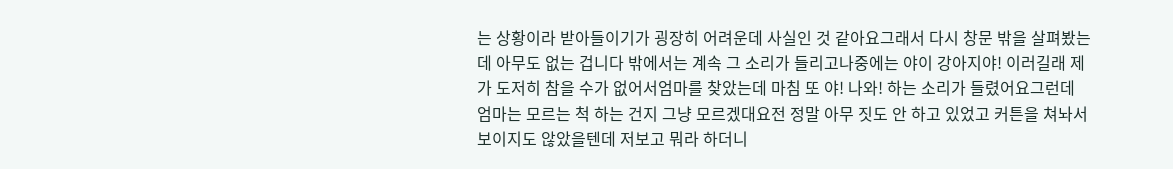는 상황이라 받아들이기가 굉장히 어려운데 사실인 것 같아요그래서 다시 창문 밖을 살펴봤는데 아무도 없는 겁니다 밖에서는 계속 그 소리가 들리고나중에는 야이 강아지야! 이러길래 제가 도저히 참을 수가 없어서엄마를 찾았는데 마침 또 야! 나와! 하는 소리가 들렸어요그런데 엄마는 모르는 척 하는 건지 그냥 모르겠대요전 정말 아무 짓도 안 하고 있었고 커튼을 쳐놔서 보이지도 않았을텐데 저보고 뭐라 하더니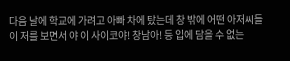다음 날에 학교에 가려고 아빠 차에 탔는데 창 밖에 어떤 아저씨들이 저를 보면서 야 이 사이코야! 창남아! 등 입에 담을 수 없는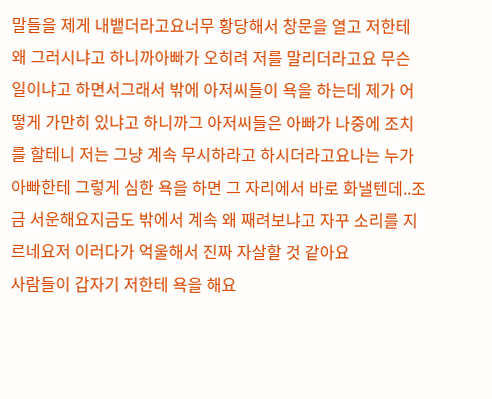말들을 제게 내뱉더라고요너무 황당해서 창문을 열고 저한테 왜 그러시냐고 하니까아빠가 오히려 저를 말리더라고요 무슨 일이냐고 하면서그래서 밖에 아저씨들이 욕을 하는데 제가 어떻게 가만히 있냐고 하니까그 아저씨들은 아빠가 나중에 조치를 할테니 저는 그냥 계속 무시하라고 하시더라고요나는 누가 아빠한테 그렇게 심한 욕을 하면 그 자리에서 바로 화낼텐데..조금 서운해요지금도 밖에서 계속 왜 째려보냐고 자꾸 소리를 지르네요저 이러다가 억울해서 진짜 자살할 것 같아요
사람들이 갑자기 저한테 욕을 해요